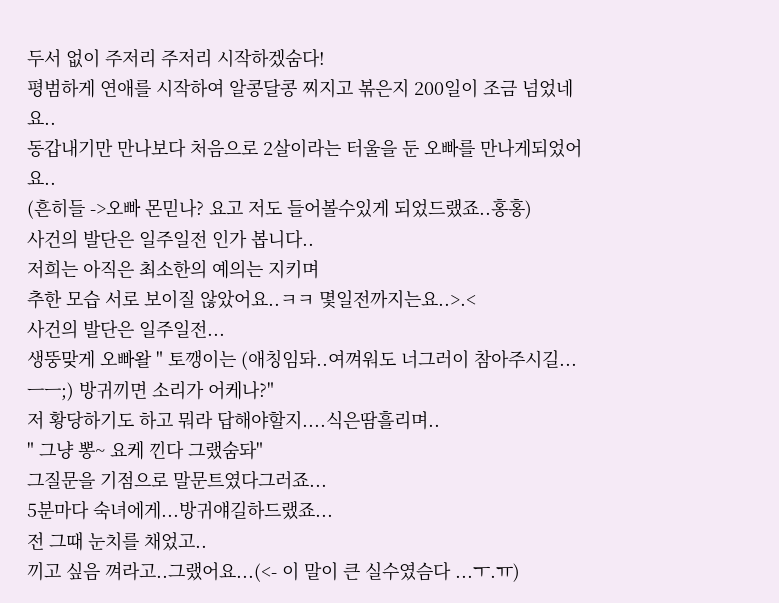두서 없이 주저리 주저리 시작하겠숨다!
평범하게 연애를 시작하여 알콩달콩 찌지고 볶은지 200일이 조금 넘었네요..
동갑내기만 만나보다 처음으로 2살이라는 터울을 둔 오빠를 만나게되었어요..
(흔히들 ->오빠 몬믿나? 요고 저도 들어볼수있게 되었드랬죠..홍홍)
사건의 발단은 일주일전 인가 봅니다..
저희는 아직은 최소한의 예의는 지키며
추한 모습 서로 보이질 않았어요..ㅋㅋ 몇일전까지는요..>.<
사건의 발단은 일주일전...
생뚱맞게 오빠왈 " 토깽이는 (애칭임돠..여껴워도 너그러이 참아주시길...ㅡㅡ;) 방귀끼면 소리가 어케나?"
저 황당하기도 하고 뭐라 답해야할지....식은땀흘리며..
" 그냥 뽕~ 요케 낀다 그랬숨돠"
그질문을 기점으로 말문트였다그러죠...
5분마다 숙녀에게...방귀얘길하드랬죠...
전 그때 눈치를 채었고..
끼고 싶음 껴라고..그랬어요...(<- 이 말이 큰 실수였슴다 ...ㅜ.ㅠ)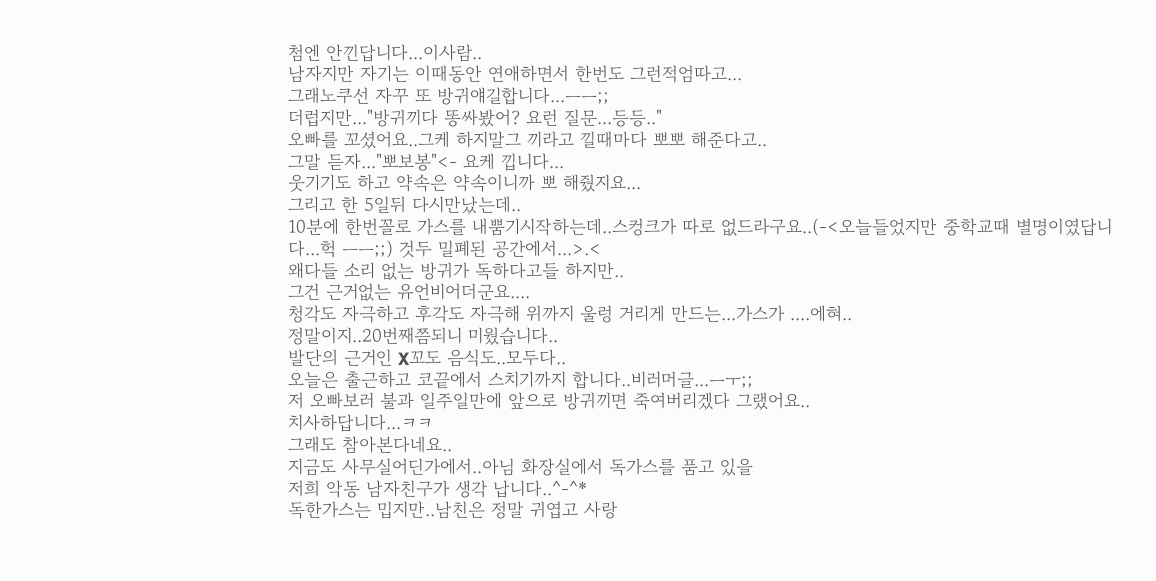첨엔 안낀답니다...이사람..
남자지만 자기는 이때동안 연애하면서 한번도 그런적엄따고...
그래노쿠선 자꾸 또 방귀얘길합니다...ㅡㅡ;;
더럽지만..."방귀끼다 똥싸봤어? 요런 질문...등등.."
오빠를 꼬셨어요..그케 하지말그 끼라고 낄때마다 뽀뽀 해준다고..
그말 듣자..."뽀보봉"<- 요케 낍니다...
웃기기도 하고 약속은 약속이니까 뽀 해줬지요...
그리고 한 5일뒤 다시만났는데..
10분에 한번꼴로 가스를 내뿜기시작하는데..스컹크가 따로 없드라구요..(-<오늘들었지만 중학교때 별명이였답니다...헉 ㅡㅡ;;) 것두 밀폐된 공간에서...>.<
왜다들 소리 없는 방귀가 독하다고들 하지만..
그건 근거없는 유언비어더군요....
청각도 자극하고 후각도 자극해 위까지 울렁 거리게 만드는...가스가 ....에혀..
정말이지..20번째쯤되니 미웠습니다..
발단의 근거인 X꼬도 음식도..모두다..
오늘은 출근하고 코끝에서 스치기까지 합니다..비러머글...ㅡㅜ;;
저 오빠보러 불과 일주일만에 앞으로 방귀끼면 죽여버리겠다 그랬어요..
치사하답니다...ㅋㅋ
그래도 참아본다네요..
지금도 사무실어딘가에서..아님 화장실에서 독가스를 품고 있을
저희 악동 남자친구가 생각 납니다..^-^*
독한가스는 밉지만..남친은 정말 귀엽고 사랑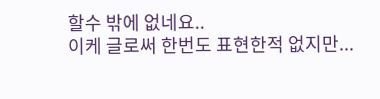할수 밖에 없네요..
이케 글로써 한번도 표현한적 없지만...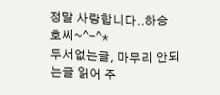정말 사랑합니다..하승호씨~^-^*
두서없는글, 마무리 안되는글 읽어 주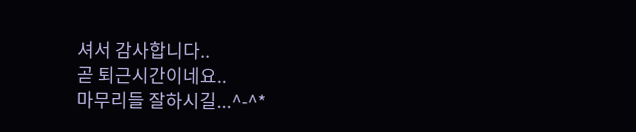셔서 감사합니다..
곧 퇴근시간이네요..
마무리들 잘하시길...^-^*